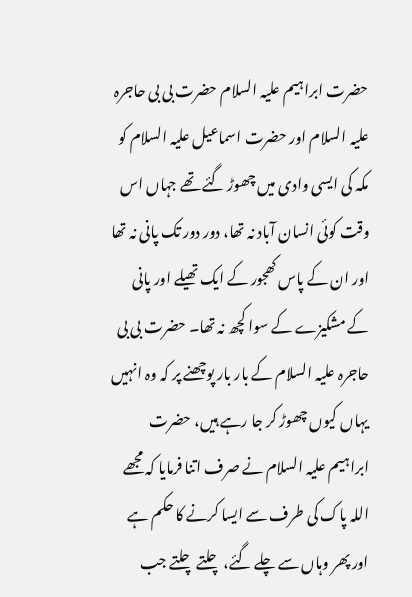حضرت ابراہیم علیہ السلام حضرت بی بی حاجرہ علیہ السلام اور حضرت اسماعیل علیہ السلام کو مکہ کی ایسی وادی میں چھوڑ گئے تھے جہاں اس وقت کوئی انسان آباد نہ تھا، دور دور تک پانی نہ تھا اور ان کے پاس کھجور کے ایک تھیلے اور پانی کے مشکیزے کے سوا کچھ نہ تھا۔ حضرت بی بی حاجرہ علیہ السلام کے بار بار پوچھنے پر کہ وہ انہیں یہاں کیوں چھوڑ کر جا رہے ہیں، حضرت ابراہیم علیہ السلام نے صرف اتنا فرمایا کہ مجھے اللہ پاک کی طرف سے ایسا کرنے کا حکم ہے اور پھر وہاں سے چلے گئے، چلتے چلتے جب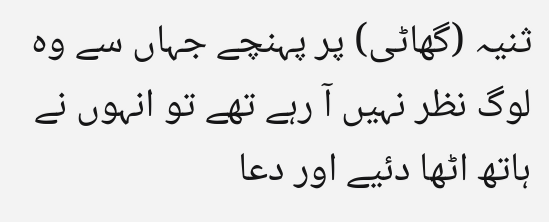ثنیہ (گھاٹی) پر پہنچے جہاں سے وہ لوگ نظر نہیں آ رہے تھے تو انہوں نے ہاتھ اٹھا دئیے اور دعا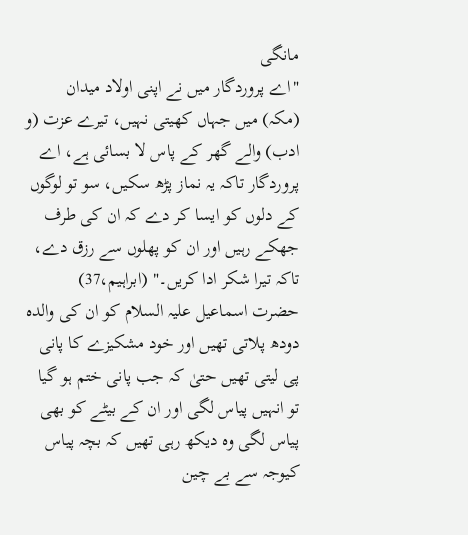مانگی
"اے پروردگار میں نے اپنی اولاد میدان (مکہ) میں جہاں کھیتی نہیں، تیرے عزت (و ادب) والے گھر کے پاس لا بسائی ہے، اے پروردگار تاکہ یہ نماز پڑھ سکیں، سو تو لوگوں کے دلوں کو ایسا کر دے کہ ان کی طرف جھکے رہیں اور ان کو پھلوں سے رزق دے، تاکہ تیرا شکر ادا کریں۔" (ابراہیم،37)
حضرت اسماعیل علیہ السلام کو ان کی والدہ دودھ پلاتی تھیں اور خود مشکیزے کا پانی پی لیتی تھیں حتیٰ کہ جب پانی ختم ہو گیا تو انہیں پیاس لگی اور ان کے بیٹے کو بھی پیاس لگی وہ دیکھ رہی تھیں کہ بچہ پیاس کیوجہ سے بے چین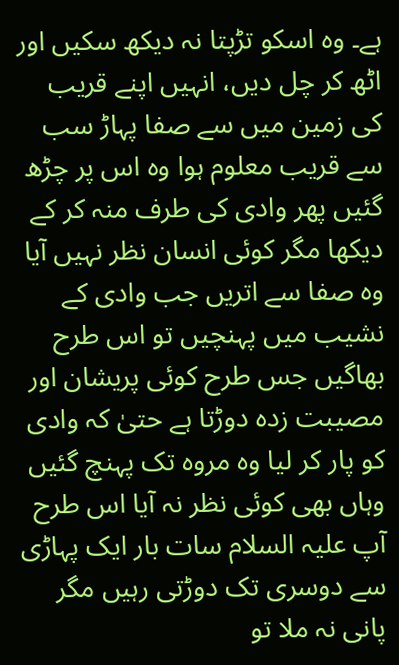ہے۔ وہ اسکو تڑپتا نہ دیکھ سکیں اور اٹھ کر چل دیں، انہیں اپنے قریب کی زمین میں سے صفا پہاڑ سب سے قریب معلوم ہوا وہ اس پر چڑھ گئیں پھر وادی کی طرف منہ کر کے دیکھا مگر کوئی انسان نظر نہیں آیا وہ صفا سے اتریں جب وادی کے نشیب میں پہنچیں تو اس طرح بھاگیں جس طرح کوئی پریشان اور مصیبت زدہ دوڑتا ہے حتیٰ کہ وادی کو پار کر لیا وہ مروہ تک پہنچ گئیں وہاں بھی کوئی نظر نہ آیا اس طرح آپ علیہ السلام سات بار ایک پہاڑی سے دوسری تک دوڑتی رہیں مگر پانی نہ ملا تو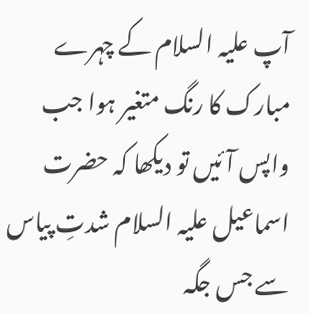آپ علیہ السلام کے چہرے مبارک کا رنگ متغیر ہوا جب واپس آئیں تو دیکھا کہ حضرت اسماعیل علیہ السلام شدتِ پیاس سے جس جگہ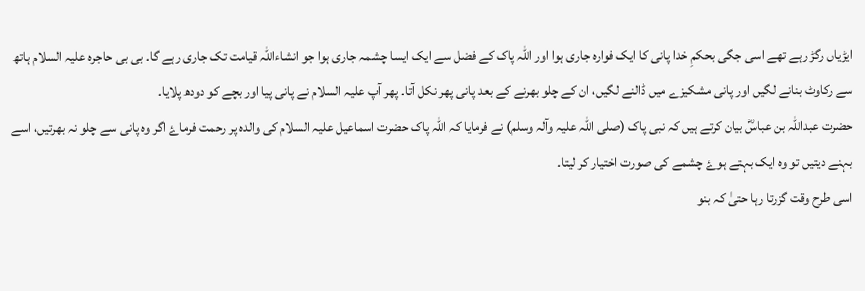ایڑیاں رگڑ رہے تھے اسی جگی بحکمِ خدا پانی کا ایک فوارہ جاری ہوا اور اللہ پاک کے فضل سے ایک ایسا چشمہ جاری ہوا جو انشاءاللہ قیامت تک جاری رہے گا۔ بی بی حاجرہ علیہ السلام ہاتھ سے رکاوٹ بنانے لگیں اور پانی مشکیزے میں ڈالنے لگیں، ان کے چلو بھرنے کے بعد پانی پھر نکل آتا۔ پھر آپ علیہ السلام نے پانی پیا اور بچے کو دودھ پلایا۔
حضرت عبداللہ بن عباسؓ بیان کرتے ہیں کہ نبی پاک (صلی اللہ علیہ وآلہ وسلم) نے فرمایا کہ اللہ پاک حضرت اسماعیل علیہ السلام کی والدہ پر رحمت فرماۓ اگر وہ پانی سے چلو نہ بھرتیں، اسے بہنے دیتیں تو وہ ایک بہتے ہوۓ چشمے کی صورت اختیار کر لیتا۔
اسی طرح وقت گزرتا رہا حتیٰ کہ بنو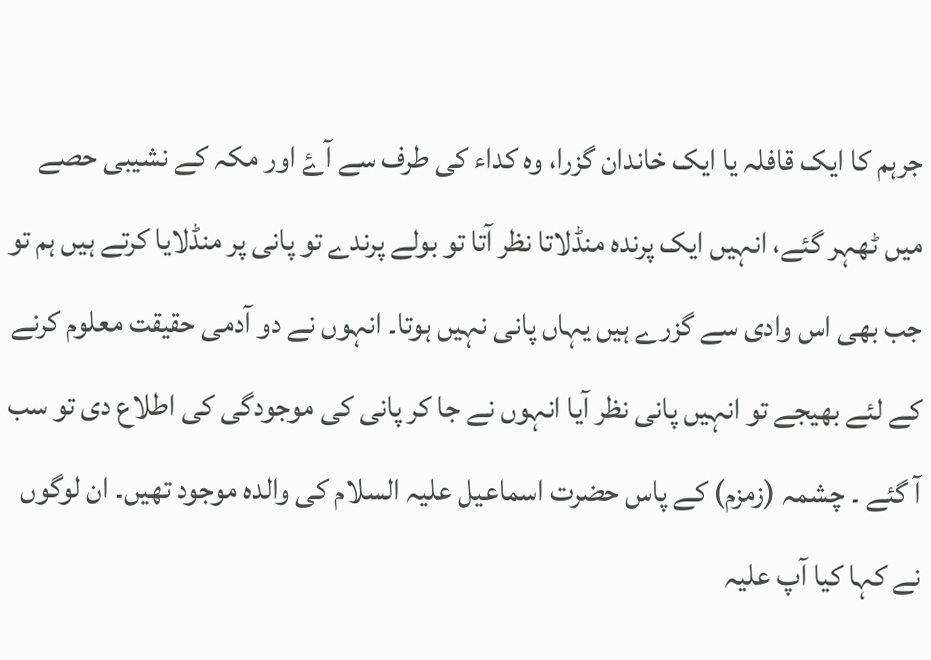جرہم کا ایک قافلہ یا ایک خاندان گزرا، وہ کداء کی طرف سے آۓ اور مکہ کے نشیبی حصے میں ٹھہر گئے، انہیں ایک پرندہ منڈلاتا نظر آتا تو بولے پرندے تو پانی پر منڈلایا کرتے ہیں ہم تو جب بھی اس وادی سے گزرے ہیں یہاں پانی نہیں ہوتا۔ انہوں نے دو آدمی حقیقت معلوم کرنے کے لئے بھیجے تو انہیں پانی نظر آیا انہوں نے جا کر پانی کی موجودگی کی اطلاع دی تو سب آ گئے ۔ چشمہ (زمزم) کے پاس حضرت اسماعیل علیہ السلام کی والدہ موجود تھیں۔ ان لوگوں نے کہا کیا آپ علیہ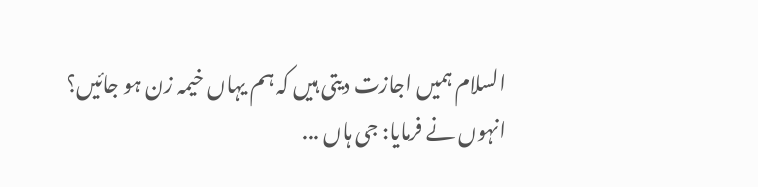السلام ہمیں اجازت دیتی ہیں کہ ہم یہاں خیمہ زن ہو جائیں؟
انہوں نے فرمایا: جی ہاں ...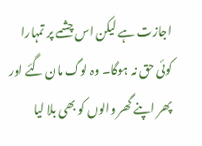اجازت ہے لیکن اس چشمے پر تمہارا کوئی حق نہ ہوگا۔ وہ لوگ مان گئے اور پھر اپنے گھر والوں کو بھی بلا لیا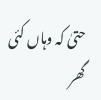حتیٰ کہ وہاں کئی گھر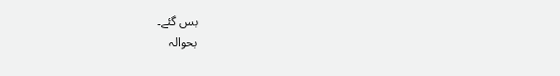بس گئے۔
بحوالہ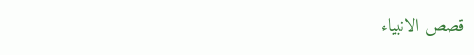قصص الانبیاء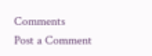Comments
Post a Comment